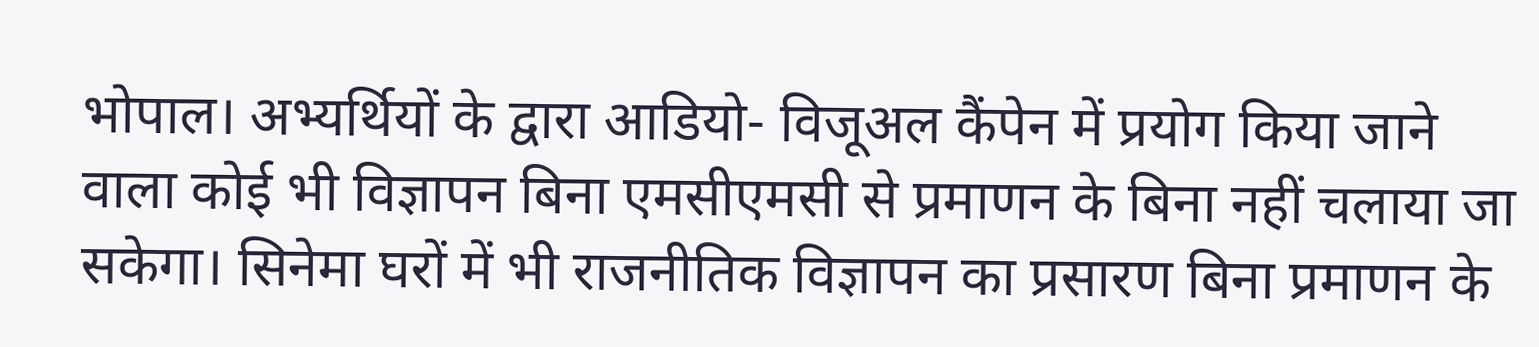भोपाल। अभ्यर्थियों के द्वारा आडियो- विजूअल कैंपेन में प्रयोग किया जाने वाला कोई भी विज्ञापन बिना एमसीएमसी से प्रमाणन के बिना नहीं चलाया जा सकेगा। सिनेमा घरों में भी राजनीतिक विज्ञापन का प्रसारण बिना प्रमाणन के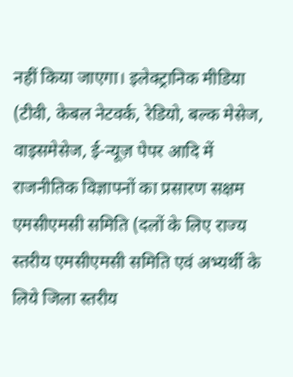नहीं किया जाएगा। इलेक्ट्रानिक मीडिया (टीवी, केबल नेटवर्क, रेडियो, बल्क मेसेज, वाइसमेसेज, ई-न्यूज़ पेपर आदि में राजनीतिक विज्ञापनों का प्रसारण सक्षम एमसीएमसी समिति (दलों के लिए राज्य स्तरीय एमसीएमसी समिति एवं अभ्यर्थी के लिये जिला स्तरीय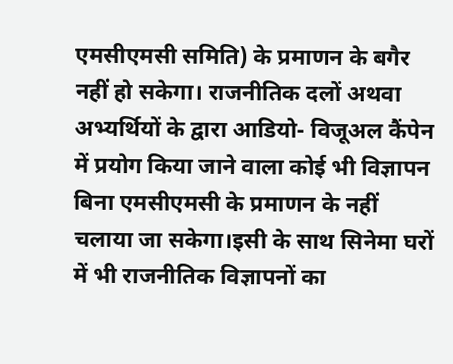एमसीएमसी समिति) के प्रमाणन के बगैर नहीं हो सकेगा। राजनीतिक दलों अथवा अभ्यर्थियों के द्वारा आडियो- विजूअल कैंपेन में प्रयोग किया जाने वाला कोई भी विज्ञापन बिना एमसीएमसी के प्रमाणन के नहीं चलाया जा सकेगा।इसी के साथ सिनेमा घरों में भी राजनीतिक विज्ञापनों का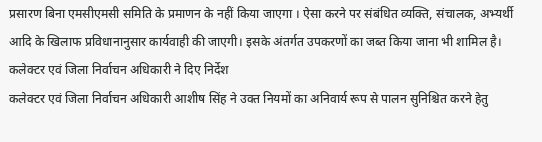प्रसारण बिना एमसीएमसी समिति के प्रमाणन के नहीं किया जाएगा । ऐसा करने पर संबंधित व्यक्ति, संचालक, अभ्यर्थी आदि के खिलाफ प्रविधानानुसार कार्यवाही की जाएगी। इसके अंतर्गत उपकरणों का जब्त किया जाना भी शामिल है।
कलेक्टर एवं जिला निर्वाचन अधिकारी ने दिए निर्देश
कलेक्टर एवं जिला निर्वाचन अधिकारी आशीष सिंह ने उक्त नियमों का अनिवार्य रूप से पालन सुनिश्चित करने हेतु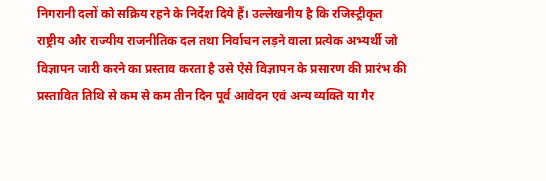निगरानी दलों को सक्रिय रहने के निर्देश दिये हैं। उल्लेखनीय है कि रजिस्ट्रीकृत राष्ट्रीय और राज्यीय राजनीतिक दल तथा निर्वाचन लड़ने वाला प्रत्येक अभ्यर्थी जो विज्ञापन जारी करने का प्रस्ताव करता है उसे ऐसे विज्ञापन के प्रसारण की प्रारंभ की प्रस्तावित तिथि से कम से कम तीन दिन पूर्व आवेदन एवं अन्य व्यक्ति या गैर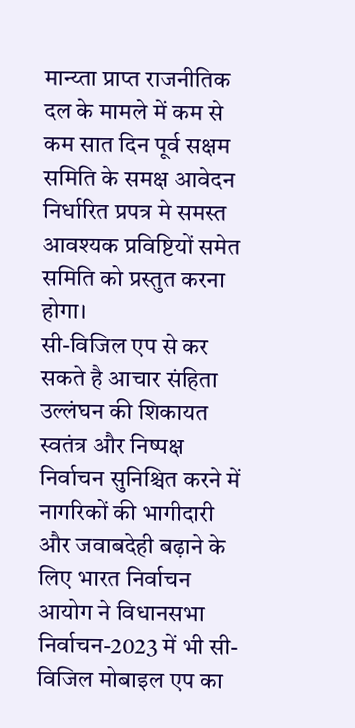मान्य्ता प्राप्त राजनीतिक दल के मामले में कम से कम सात दिन पूर्व सक्षम समिति के समक्ष आवेदन निर्धारित प्रपत्र मे समस्त आवश्यक प्रविष्टियों समेत समिति को प्रस्तुत करना होगा।
सी-विजिल एप से कर सकते है आचार संहिता उल्लंघन की शिकायत
स्वतंत्र और निष्पक्ष निर्वाचन सुनिश्चित करने में नागरिकों की भागीदारी और जवाबदेही बढ़ाने के लिए भारत निर्वाचन आयोग ने विधानसभा निर्वाचन-2023 में भी सी-विजिल मोबाइल एप का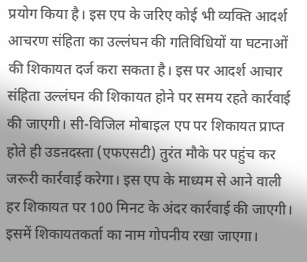प्रयोग किया है। इस एप के जरिए कोई भी व्यक्ति आदर्श आचरण संहिता का उल्लंघन की गतिविधियों या घटनाओं की शिकायत दर्ज करा सकता है। इस पर आदर्श आचार संहिता उल्लंघन की शिकायत होने पर समय रहते कार्रवाई की जाएगी। सी-विजिल मोबाइल एप पर शिकायत प्राप्त होते ही उडऩदस्ता (एफएसटी) तुरंत मौके पर पहुंच कर जरूरी कार्रवाई करेगा। इस एप के माध्यम से आने वाली हर शिकायत पर 100 मिनट के अंदर कार्रवाई की जाएगी। इसमें शिकायतकर्ता का नाम गोपनीय रखा जाएगा।